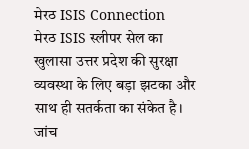मेरठ ISIS Connection
मेरठ ISIS स्लीपर सेल का खुलासा उत्तर प्रदेश की सुरक्षा व्यवस्था के लिए बड़ा झटका और साथ ही सतर्कता का संकेत है। जांच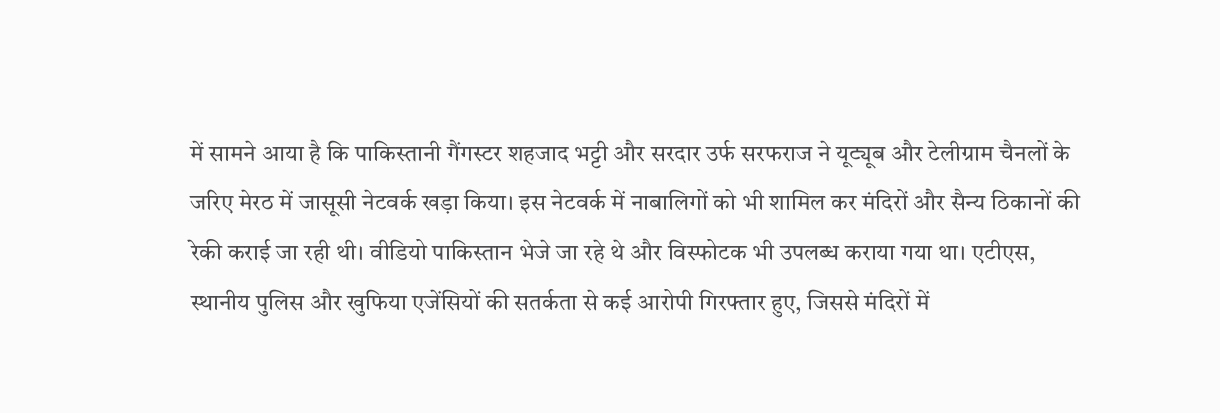में सामने आया है कि पाकिस्तानी गैंगस्टर शहजाद भट्टी और सरदार उर्फ सरफराज ने यूट्यूब और टेलीग्राम चैनलों के जरिए मेरठ में जासूसी नेटवर्क खड़ा किया। इस नेटवर्क में नाबालिगों को भी शामिल कर मंदिरों और सैन्य ठिकानों की रेकी कराई जा रही थी। वीडियो पाकिस्तान भेजे जा रहे थे और विस्फोटक भी उपलब्ध कराया गया था। एटीएस, स्थानीय पुलिस और खुफिया एजेंसियों की सतर्कता से कई आरोपी गिरफ्तार हुए, जिससे मंदिरों में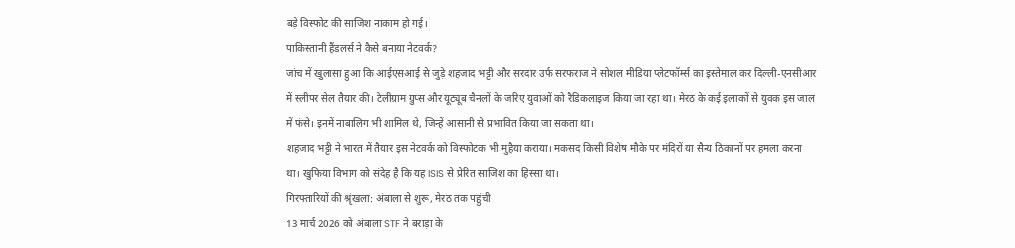बड़े विस्फोट की साजिश नाकाम हो गई।
पाकिस्तानी हैंडलर्स ने कैसे बनाया नेटवर्क?
जांच में खुलासा हुआ कि आईएसआई से जुड़े शहजाद भट्टी और सरदार उर्फ सरफराज ने सोशल मीडिया प्लेटफॉर्म्स का इस्तेमाल कर दिल्ली-एनसीआर में स्लीपर सेल तैयार की। टेलीग्राम ग्रुप्स और यूट्यूब चैनलों के जरिए युवाओं को रैडिकलाइज किया जा रहा था। मेरठ के कई इलाकों से युवक इस जाल में फंसे। इनमें नाबालिग भी शामिल थे, जिन्हें आसानी से प्रभावित किया जा सकता था।
शहजाद भट्टी ने भारत में तैयार इस नेटवर्क को विस्फोटक भी मुहैया कराया। मकसद किसी विशेष मौके पर मंदिरों या सैन्य ठिकानों पर हमला करना था। खुफिया विभाग को संदेह है कि यह ISIS से प्रेरित साजिश का हिस्सा था।
गिरफ्तारियों की श्रृंखला: अंबाला से शुरू, मेरठ तक पहुंची
13 मार्च 2026 को अंबाला STF ने बराड़ा के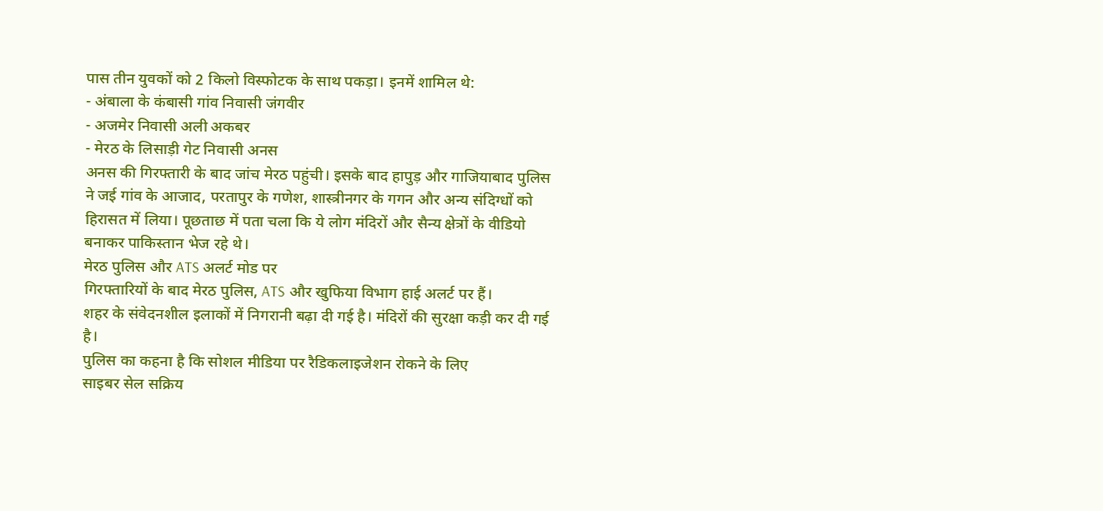पास तीन युवकों को 2 किलो विस्फोटक के साथ पकड़ा। इनमें शामिल थे:
- अंबाला के कंबासी गांव निवासी जंगवीर
- अजमेर निवासी अली अकबर
- मेरठ के लिसाड़ी गेट निवासी अनस
अनस की गिरफ्तारी के बाद जांच मेरठ पहुंची। इसके बाद हापुड़ और गाजियाबाद पुलिस ने जई गांव के आजाद, परतापुर के गणेश, शास्त्रीनगर के गगन और अन्य संदिग्धों को हिरासत में लिया। पूछताछ में पता चला कि ये लोग मंदिरों और सैन्य क्षेत्रों के वीडियो बनाकर पाकिस्तान भेज रहे थे।
मेरठ पुलिस और ATS अलर्ट मोड पर
गिरफ्तारियों के बाद मेरठ पुलिस, ATS और खुफिया विभाग हाई अलर्ट पर हैं।
शहर के संवेदनशील इलाकों में निगरानी बढ़ा दी गई है। मंदिरों की सुरक्षा कड़ी कर दी गई है।
पुलिस का कहना है कि सोशल मीडिया पर रैडिकलाइजेशन रोकने के लिए
साइबर सेल सक्रिय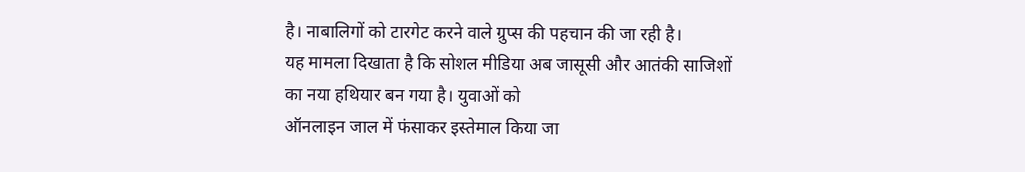है। नाबालिगों को टारगेट करने वाले ग्रुप्स की पहचान की जा रही है।
यह मामला दिखाता है कि सोशल मीडिया अब जासूसी और आतंकी साजिशों का नया हथियार बन गया है। युवाओं को
ऑनलाइन जाल में फंसाकर इस्तेमाल किया जा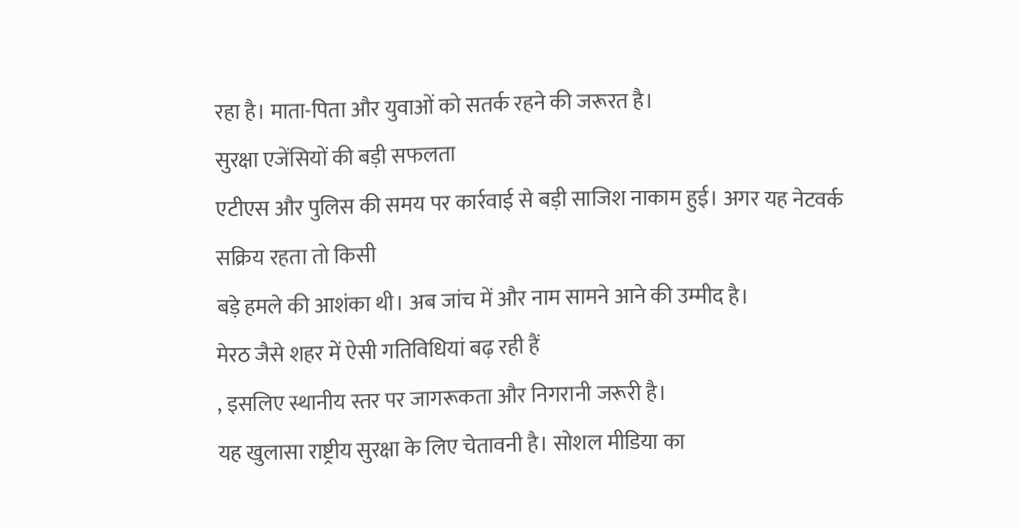रहा है। माता-पिता और युवाओं को सतर्क रहने की जरूरत है।
सुरक्षा एजेंसियों की बड़ी सफलता
एटीएस और पुलिस की समय पर कार्रवाई से बड़ी साजिश नाकाम हुई। अगर यह नेटवर्क सक्रिय रहता तो किसी
बड़े हमले की आशंका थी। अब जांच में और नाम सामने आने की उम्मीद है।
मेरठ जैसे शहर में ऐसी गतिविधियां बढ़ रही हैं
, इसलिए स्थानीय स्तर पर जागरूकता और निगरानी जरूरी है।
यह खुलासा राष्ट्रीय सुरक्षा के लिए चेतावनी है। सोशल मीडिया का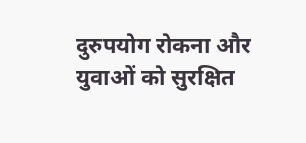दुरुपयोग रोकना और
युवाओं को सुरक्षित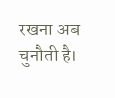रखना अब चुनौती है।